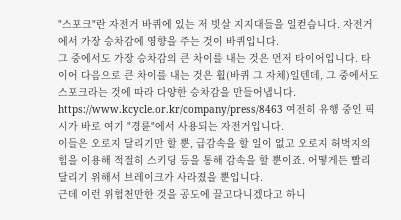"스포크"란 자전거 바퀴에 있는 저 빗살 지지대들을 일컫습니다. 자전거에서 가장 승차감에 영향을 주는 것이 바퀴입니다.
그 중에서도 가장 승차감의 큰 차이를 내는 것은 먼저 타이어입니다. 타이어 다음으로 큰 차이를 내는 것은 휠(바퀴 그 자체)일텐데, 그 중에서도 스포크라는 것에 따라 다양한 승차감을 만들어냅니다. https://www.kcycle.or.kr/company/press/8463 여전히 유행 중인 픽시가 바로 여기 "경륜"에서 사용되는 자전거입니다.
이들은 오로지 달리기만 할 뿐, 급감속을 할 일이 없고 오로지 허벅지의 힘을 이용해 적절히 스키딩 등을 통해 감속을 할 뿐이죠. 어떻게든 빨리 달리기 위해서 브레이크가 사라졌을 뿐입니다.
근데 이런 위험천만한 것을 공도에 끌고다니겠다고 하니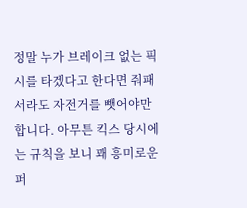정말 누가 브레이크 없는 픽시를 타겠다고 한다면 줘패서라도 자전거를 뺏어야만 합니다. 아무튼 킥스 당시에는 규칙을 보니 꽤 흥미로운 퍼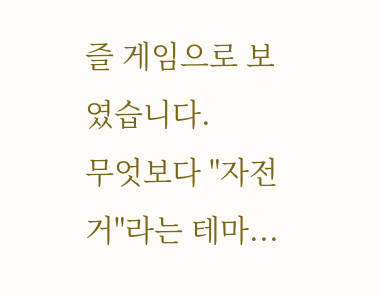즐 게임으로 보였습니다.
무엇보다 "자전거"라는 테마...